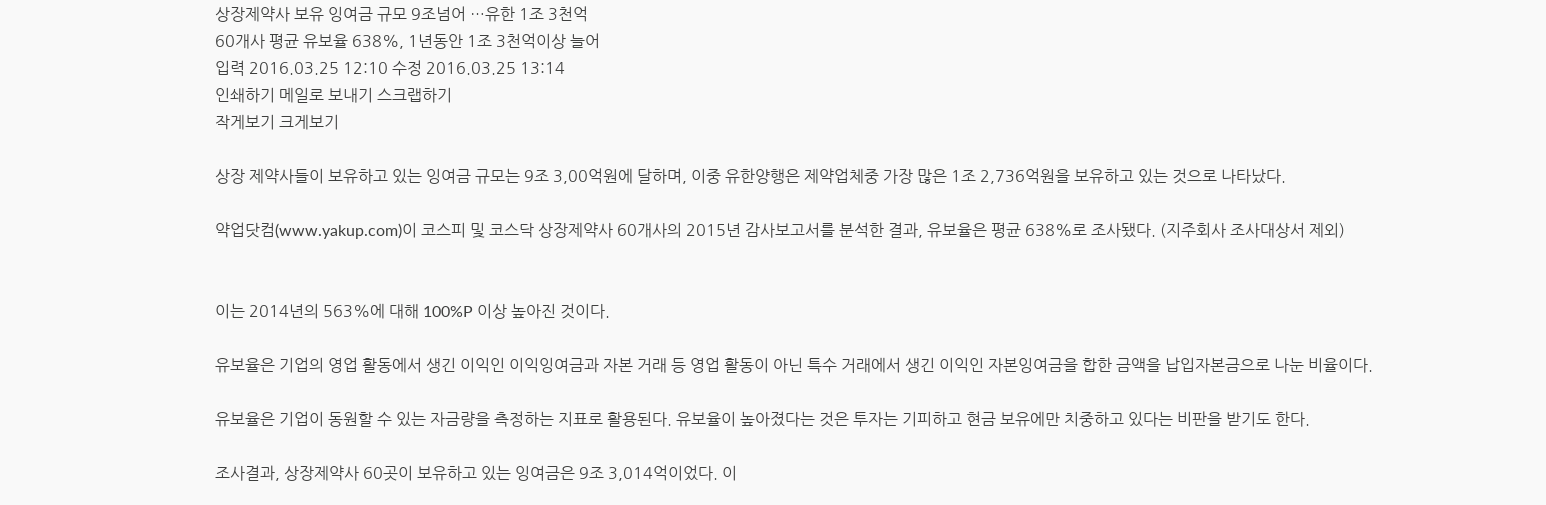상장제약사 보유 잉여금 규모 9조넘어 …유한 1조 3천억
60개사 평균 유보율 638%, 1년동안 1조 3천억이상 늘어
입력 2016.03.25 12:10 수정 2016.03.25 13:14
인쇄하기 메일로 보내기 스크랩하기
작게보기 크게보기

상장 제약사들이 보유하고 있는 잉여금 규모는 9조 3,00억원에 달하며, 이중 유한양행은 제약업체중 가장 많은 1조 2,736억원을 보유하고 있는 것으로 나타났다.

약업닷컴(www.yakup.com)이 코스피 및 코스닥 상장제약사 60개사의 2015년 감사보고서를 분석한 결과, 유보율은 평균 638%로 조사됐다. (지주회사 조사대상서 제외)


이는 2014년의 563%에 대해 100%P 이상 높아진 것이다.

유보율은 기업의 영업 활동에서 생긴 이익인 이익잉여금과 자본 거래 등 영업 활동이 아닌 특수 거래에서 생긴 이익인 자본잉여금을 합한 금액을 납입자본금으로 나눈 비율이다.

유보율은 기업이 동원할 수 있는 자금량을 측정하는 지표로 활용된다. 유보율이 높아졌다는 것은 투자는 기피하고 현금 보유에만 치중하고 있다는 비판을 받기도 한다.

조사결과, 상장제약사 60곳이 보유하고 있는 잉여금은 9조 3,014억이었다. 이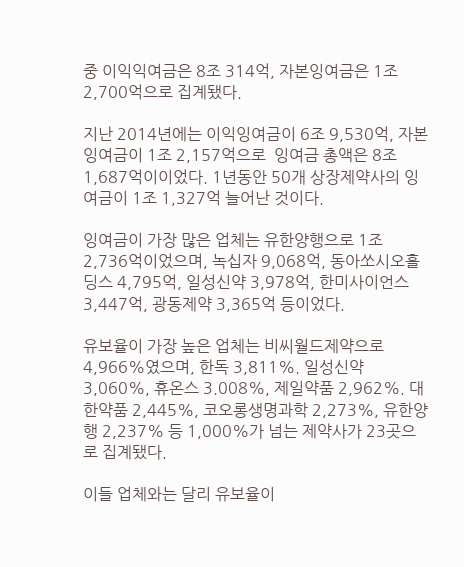중 이익익여금은 8조 314억, 자본잉여금은 1조 2,700억으로 집계됐다.

지난 2014년에는 이익잉여금이 6조 9,530억, 자본잉여금이 1조 2,157억으로  잉여금 총액은 8조 1,687억이이었다. 1년동안 50개 상장제약사의 잉여금이 1조 1,327억 늘어난 것이다.

잉여금이 가장 많은 업체는 유한양행으로 1조 2,736억이었으며, 녹십자 9,068억, 동아쏘시오홀딩스 4,795억, 일성신약 3,978억, 한미사이언스 3,447억, 광동제약 3,365억 등이었다.

유보율이 가장 높은 업체는 비씨월드제약으로 4,966%였으며, 한독 3,811%. 일성신약 3,060%, 휴온스 3.008%, 제일약품 2,962%. 대한약품 2,445%, 코오롱생명과학 2,273%, 유한양행 2,237% 등 1,000%가 넘는 제약사가 23곳으로 집계됐다.

이들 업체와는 달리 유보율이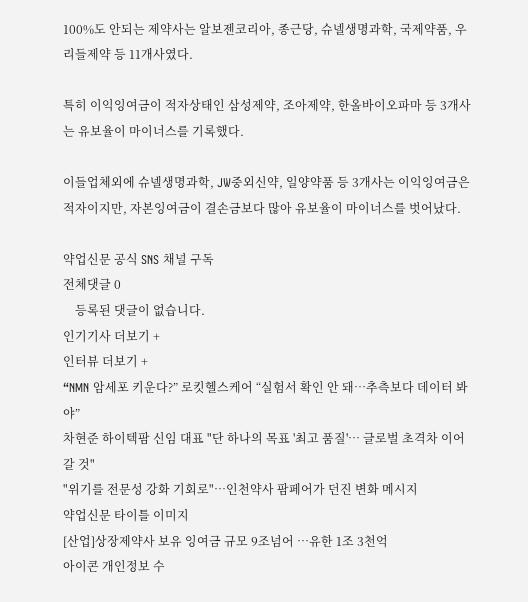100%도 안되는 제약사는 알보젠코리아, 종근당, 슈넬생명과학, 국제약품, 우리들제약 등 11개사였다.

특히 이익잉여금이 적자상태인 삼성제약, 조아제약, 한올바이오파마 등 3개사는 유보율이 마이너스를 기록했다.

이들업체외에 슈넬생명과학, JW중외신약, 일양약품 등 3개사는 이익잉여금은 적자이지만, 자본잉여금이 결손금보다 많아 유보율이 마이너스를 벗어났다.

약업신문 공식 SNS 채널 구독
전체댓글 0
    등록된 댓글이 없습니다.
인기기사 더보기 +
인터뷰 더보기 +
“NMN 암세포 키운다?” 로킷헬스케어 “실험서 확인 안 돼…추측보다 데이터 봐야”
차현준 하이텍팜 신임 대표 "단 하나의 목표 '최고 품질'… 글로벌 초격차 이어갈 것"
"위기를 전문성 강화 기회로"…인천약사 팜페어가 던진 변화 메시지
약업신문 타이틀 이미지
[산업]상장제약사 보유 잉여금 규모 9조넘어 …유한 1조 3천억
아이콘 개인정보 수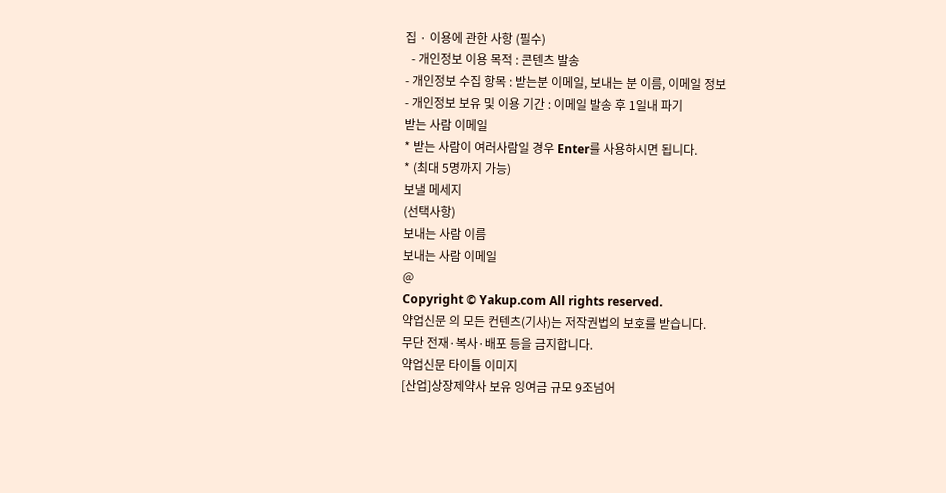집 · 이용에 관한 사항 (필수)
  - 개인정보 이용 목적 : 콘텐츠 발송
- 개인정보 수집 항목 : 받는분 이메일, 보내는 분 이름, 이메일 정보
- 개인정보 보유 및 이용 기간 : 이메일 발송 후 1일내 파기
받는 사람 이메일
* 받는 사람이 여러사람일 경우 Enter를 사용하시면 됩니다.
* (최대 5명까지 가능)
보낼 메세지
(선택사항)
보내는 사람 이름
보내는 사람 이메일
@
Copyright © Yakup.com All rights reserved.
약업신문 의 모든 컨텐츠(기사)는 저작권법의 보호를 받습니다.
무단 전재·복사·배포 등을 금지합니다.
약업신문 타이틀 이미지
[산업]상장제약사 보유 잉여금 규모 9조넘어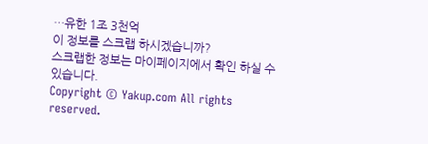…유한 1조 3천억
이 정보를 스크랩 하시겠습니까?
스크랩한 정보는 마이페이지에서 확인 하실 수 있습니다.
Copyright © Yakup.com All rights reserved.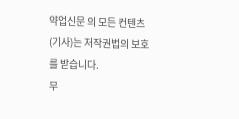약업신문 의 모든 컨텐츠(기사)는 저작권법의 보호를 받습니다.
무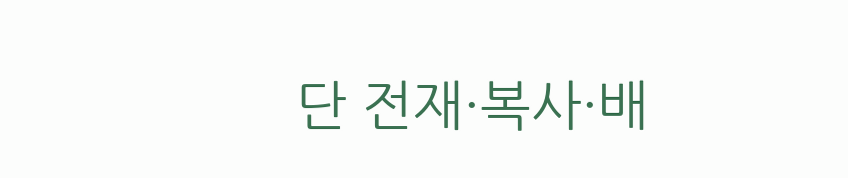단 전재·복사·배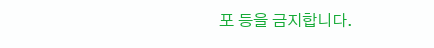포 등을 금지합니다.